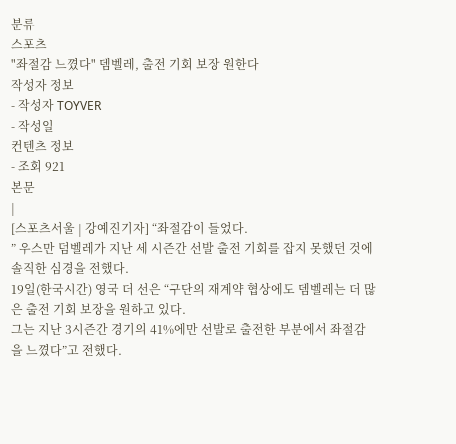분류
스포츠
"좌절감 느꼈다" 뎀벨레, 출전 기회 보장 원한다
작성자 정보
- 작성자 TOYVER
- 작성일
컨텐츠 정보
- 조회 921
본문
|
[스포츠서울 | 강예진기자] “좌절감이 들었다.
” 우스만 덤벨레가 지난 세 시즌간 선발 출전 기회를 잡지 못했던 것에 솔직한 심경을 전했다.
19일(한국시간) 영국 더 선은 “구단의 재계약 협상에도 뎀벨레는 더 많은 출전 기회 보장을 원하고 있다.
그는 지난 3시즌간 경기의 41%에만 선발로 출전한 부분에서 좌절감을 느꼈다”고 전했다.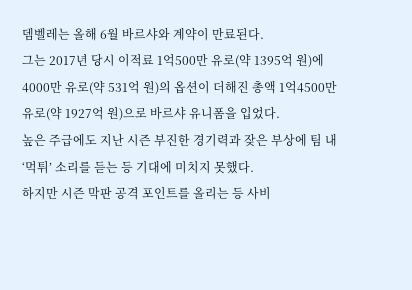뎀벨레는 올해 6월 바르샤와 계약이 만료된다.
그는 2017년 당시 이적료 1억500만 유로(약 1395억 원)에 4000만 유로(약 531억 원)의 옵션이 더해진 총액 1억4500만 유로(약 1927억 원)으로 바르샤 유니폼을 입었다.
높은 주급에도 지난 시즌 부진한 경기력과 잦은 부상에 팀 내 ‘먹튀’ 소리를 듣는 등 기대에 미치지 못했다.
하지만 시즌 막판 공격 포인트를 올리는 등 사비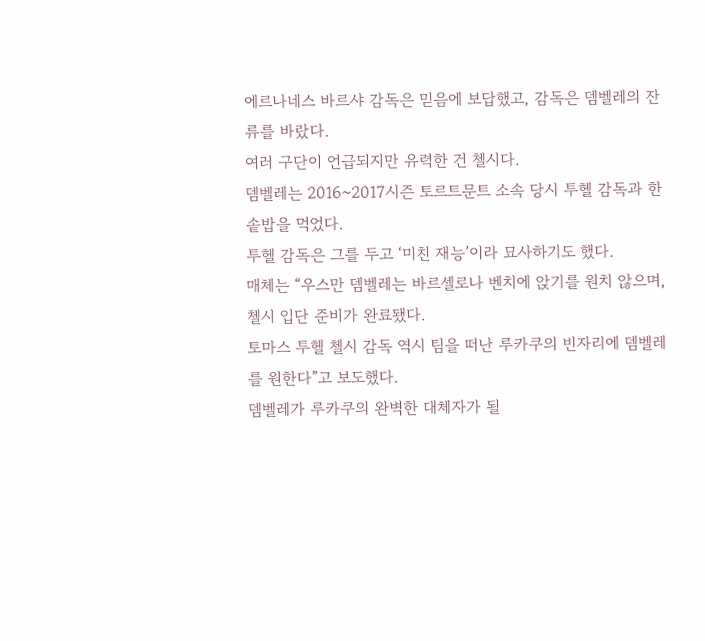에르나네스 바르샤 감독은 믿음에 보답했고, 감독은 뎀벨레의 잔류를 바랐다.
여러 구단이 언급되지만 유력한 건 첼시다.
뎀벨레는 2016~2017시즌 토르트문트 소속 당시 투헬 감독과 한솥밥을 먹었다.
투헬 감독은 그를 두고 ‘미친 재능’이라 묘사하기도 했다.
매체는 “우스만 뎀벨레는 바르셀로나 벤치에 앉기를 원치 않으며, 첼시 입단 준비가 완료됐다.
토마스 투헬 첼시 감독 역시 팀을 떠난 루카쿠의 빈자리에 뎀벨레를 원한다”고 보도했다.
뎀벨레가 루카쿠의 완벽한 대체자가 될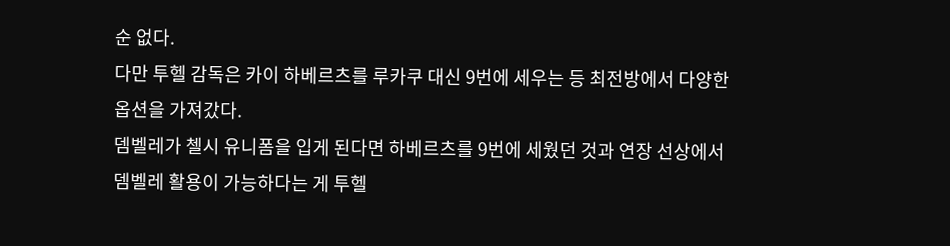순 없다.
다만 투헬 감독은 카이 하베르츠를 루카쿠 대신 9번에 세우는 등 최전방에서 다양한 옵션을 가져갔다.
뎀벨레가 첼시 유니폼을 입게 된다면 하베르츠를 9번에 세웠던 것과 연장 선상에서 뎀벨레 활용이 가능하다는 게 투헬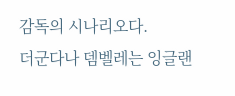감독의 시나리오다.
더군다나 뎀벨레는 잉글랜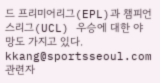드 프리미어리그(EPL)과 챔피언스리그(UCL) 우승에 대한 야망도 가지고 있다.
kkang@sportsseoul.com
관련자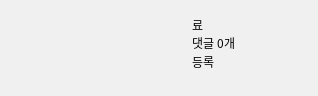료
댓글 0개
등록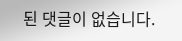된 댓글이 없습니다.